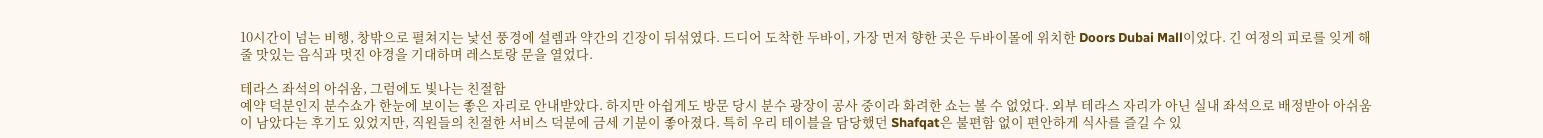10시간이 넘는 비행, 창밖으로 펼쳐지는 낯선 풍경에 설렘과 약간의 긴장이 뒤섞였다. 드디어 도착한 두바이, 가장 먼저 향한 곳은 두바이몰에 위치한 Doors Dubai Mall이었다. 긴 여정의 피로를 잊게 해줄 맛있는 음식과 멋진 야경을 기대하며 레스토랑 문을 열었다.

테라스 좌석의 아쉬움, 그럼에도 빛나는 친절함
예약 덕분인지 분수쇼가 한눈에 보이는 좋은 자리로 안내받았다. 하지만 아쉽게도 방문 당시 분수 광장이 공사 중이라 화려한 쇼는 볼 수 없었다. 외부 테라스 자리가 아닌 실내 좌석으로 배정받아 아쉬움이 남았다는 후기도 있었지만, 직원들의 친절한 서비스 덕분에 금세 기분이 좋아졌다. 특히 우리 테이블을 담당했던 Shafqat은 불편함 없이 편안하게 식사를 즐길 수 있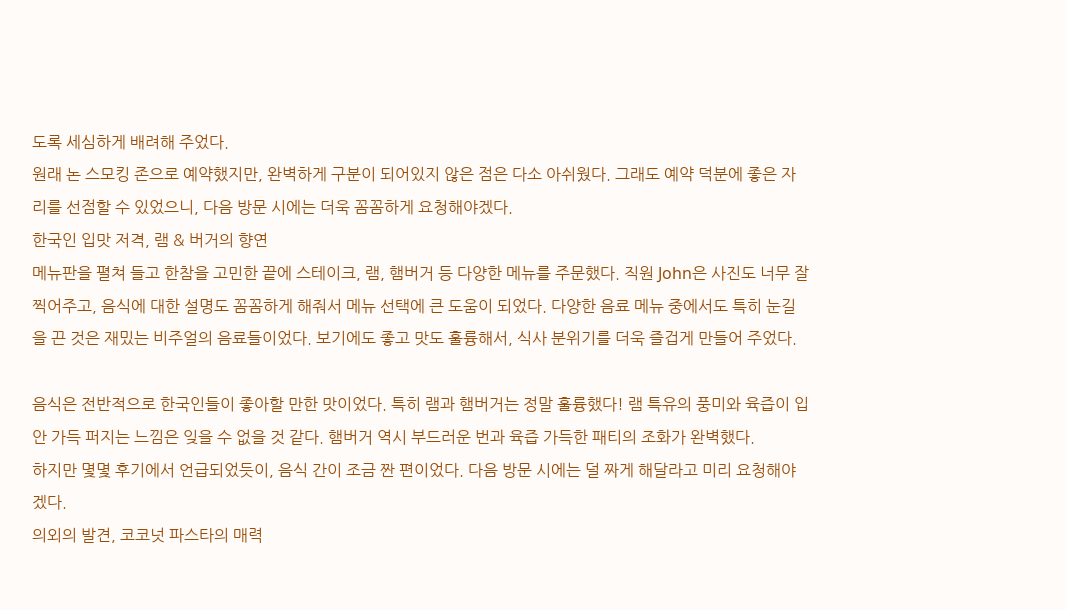도록 세심하게 배려해 주었다.
원래 논 스모킹 존으로 예약했지만, 완벽하게 구분이 되어있지 않은 점은 다소 아쉬웠다. 그래도 예약 덕분에 좋은 자리를 선점할 수 있었으니, 다음 방문 시에는 더욱 꼼꼼하게 요청해야겠다.
한국인 입맛 저격, 램 & 버거의 향연
메뉴판을 펼쳐 들고 한참을 고민한 끝에 스테이크, 램, 햄버거 등 다양한 메뉴를 주문했다. 직원 John은 사진도 너무 잘 찍어주고, 음식에 대한 설명도 꼼꼼하게 해줘서 메뉴 선택에 큰 도움이 되었다. 다양한 음료 메뉴 중에서도 특히 눈길을 끈 것은 재밌는 비주얼의 음료들이었다. 보기에도 좋고 맛도 훌륭해서, 식사 분위기를 더욱 즐겁게 만들어 주었다.

음식은 전반적으로 한국인들이 좋아할 만한 맛이었다. 특히 램과 햄버거는 정말 훌륭했다! 램 특유의 풍미와 육즙이 입안 가득 퍼지는 느낌은 잊을 수 없을 것 같다. 햄버거 역시 부드러운 번과 육즙 가득한 패티의 조화가 완벽했다.
하지만 몇몇 후기에서 언급되었듯이, 음식 간이 조금 짠 편이었다. 다음 방문 시에는 덜 짜게 해달라고 미리 요청해야겠다.
의외의 발견, 코코넛 파스타의 매력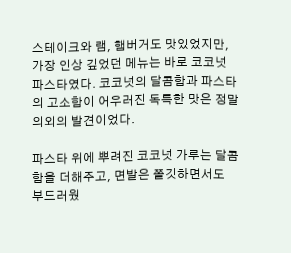스테이크와 램, 햄버거도 맛있었지만, 가장 인상 깊었던 메뉴는 바로 코코넛 파스타였다. 코코넛의 달콤함과 파스타의 고소함이 어우러진 독특한 맛은 정말 의외의 발견이었다.

파스타 위에 뿌려진 코코넛 가루는 달콤함을 더해주고, 면발은 쫄깃하면서도 부드러웠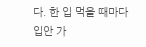다. 한 입 먹을 때마다 입안 가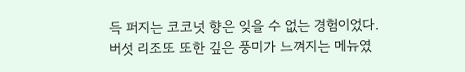득 퍼지는 코코넛 향은 잊을 수 없는 경험이었다.
버섯 리조또 또한 깊은 풍미가 느껴지는 메뉴였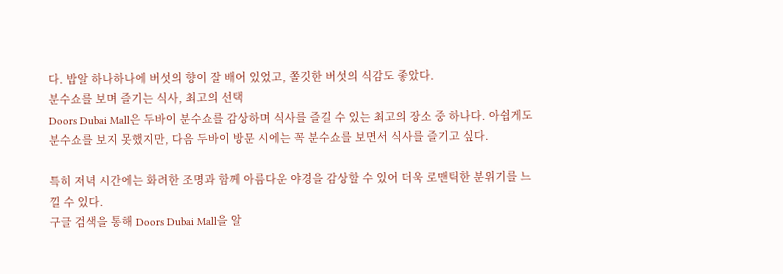다. 밥알 하나하나에 버섯의 향이 잘 배어 있었고, 쫄깃한 버섯의 식감도 좋았다.
분수쇼를 보며 즐기는 식사, 최고의 선택
Doors Dubai Mall은 두바이 분수쇼를 감상하며 식사를 즐길 수 있는 최고의 장소 중 하나다. 아쉽게도 분수쇼를 보지 못했지만, 다음 두바이 방문 시에는 꼭 분수쇼를 보면서 식사를 즐기고 싶다.

특히 저녁 시간에는 화려한 조명과 함께 아름다운 야경을 감상할 수 있어 더욱 로맨틱한 분위기를 느낄 수 있다.
구글 검색을 통해 Doors Dubai Mall을 알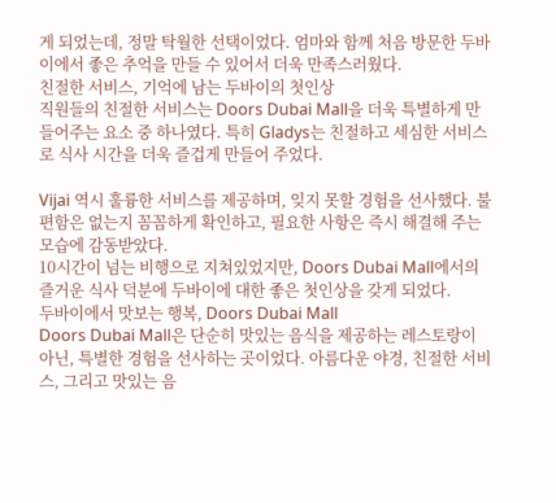게 되었는데, 정말 탁월한 선택이었다. 엄마와 함께 처음 방문한 두바이에서 좋은 추억을 만들 수 있어서 더욱 만족스러웠다.
친절한 서비스, 기억에 남는 두바이의 첫인상
직원들의 친절한 서비스는 Doors Dubai Mall을 더욱 특별하게 만들어주는 요소 중 하나였다. 특히 Gladys는 친절하고 세심한 서비스로 식사 시간을 더욱 즐겁게 만들어 주었다.

Vijai 역시 훌륭한 서비스를 제공하며, 잊지 못할 경험을 선사했다. 불편함은 없는지 꼼꼼하게 확인하고, 필요한 사항은 즉시 해결해 주는 모습에 감동받았다.
10시간이 넘는 비행으로 지쳐있었지만, Doors Dubai Mall에서의 즐거운 식사 덕분에 두바이에 대한 좋은 첫인상을 갖게 되었다.
두바이에서 맛보는 행복, Doors Dubai Mall
Doors Dubai Mall은 단순히 맛있는 음식을 제공하는 레스토랑이 아닌, 특별한 경험을 선사하는 곳이었다. 아름다운 야경, 친절한 서비스, 그리고 맛있는 음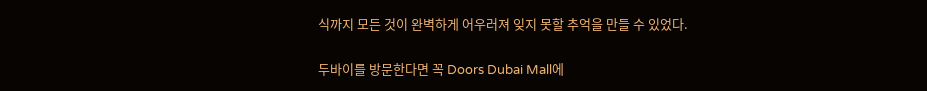식까지 모든 것이 완벽하게 어우러져 잊지 못할 추억을 만들 수 있었다.

두바이를 방문한다면 꼭 Doors Dubai Mall에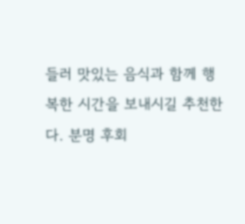들러 맛있는 음식과 함께 행복한 시간을 보내시길 추천한다. 분명 후회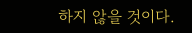하지 않을 것이다.